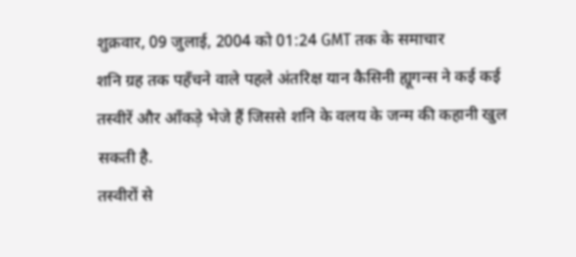शुक्रवार, 09 जुलाई, 2004 को 01:24 GMT तक के समाचार
शनि ग्रह तक पहँचने वाले पहले अंतरिक्ष यान कैसिनी ह्यूगन्स ने कई कई तस्वीरें और आँकड़े भेजे हैं जिससे शनि के वलय के जन्म की कहानी खुल सकती है.
तस्वीरों से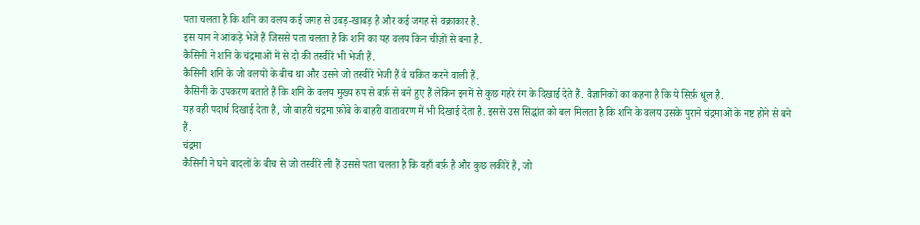पता चलता है कि शनि का वलय कई जगह से उबड़-खाबड़ है और कई जगह से वक्राकार है.
इस यान ने आंकड़े भेजे हैं जिससे पता चलता है कि शनि का यह वलय किन चीज़ों से बना है.
कैसिनी ने शनि के चंद्रमाओं में से दो की तस्वीरें भी भेजी हैं.
कैसिनी शनि के जो वलयों के बीच था और उसने जो तस्वीरें भेजी हैं वे चकित करने वाली हैं.
कैसिनी के उपकरण बताते हैं कि शनि के वलय मुख्य रुप से बर्फ़ से बने हुए हैं लेकिन इनमें से कुछ गहरे रंग के दिखाई देते हैं. वैज्ञानिकों का कहना है कि ये सिर्फ़ धूल है.
यह वही पदार्थ दिखाई देता है, जो बाहरी चंद्रमा फ़ोबे के बाहरी वातावरण में भी दिखाई देता है. इससे उस सिद्धांत को बल मिलता है कि शनि के वलय उसके पुराने चंद्रमाओं के नष्ट होने से बने हैं.
चंद्रमा
कैसिनी ने घने बादलों के बीच से जो तस्वीरें ली हैं उससे पता चलता है कि वहाँ बर्फ़ है और कुछ लकीरें हैं, जो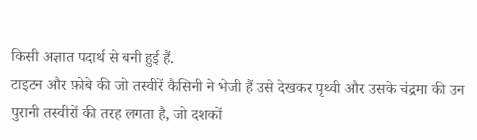किसी अज्ञात पदार्थ से बनी हुई हैं.
टाइटन और फ़ोबे की जो तस्वीरें कैसिनी ने भेजी हैं उसे देखकर पृथ्वी और उसके चंद्रमा की उन पुरानी तस्वीरों की तरह लगता है, जो दशकों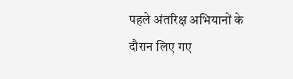पहले अंतरिक्ष अभियानों के दौरान लिए गए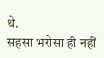थे.
सहसा भरोसा ही नहीं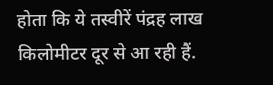होता कि ये तस्वीरें पंद्रह लाख किलोमीटर दूर से आ रही हैं.